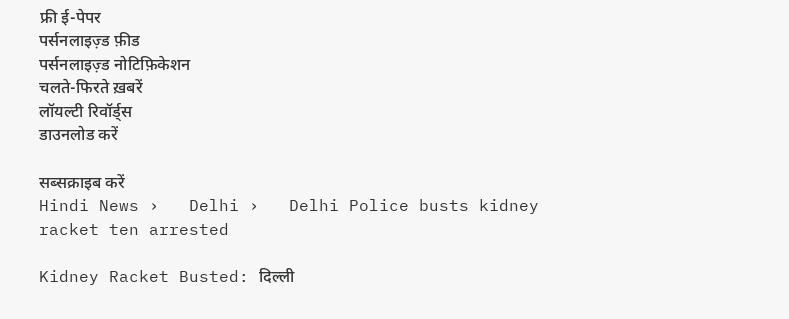फ्री ई-पेपर
पर्सनलाइज़्ड फ़ीड
पर्सनलाइज़्ड नोटिफ़िकेशन
चलते-फिरते ख़बरें
लॉयल्टी रिवॉर्ड्स
डाउनलोड करें

सब्सक्राइब करें
Hindi News ›   Delhi ›   Delhi Police busts kidney racket ten arrested

Kidney Racket Busted: दिल्ली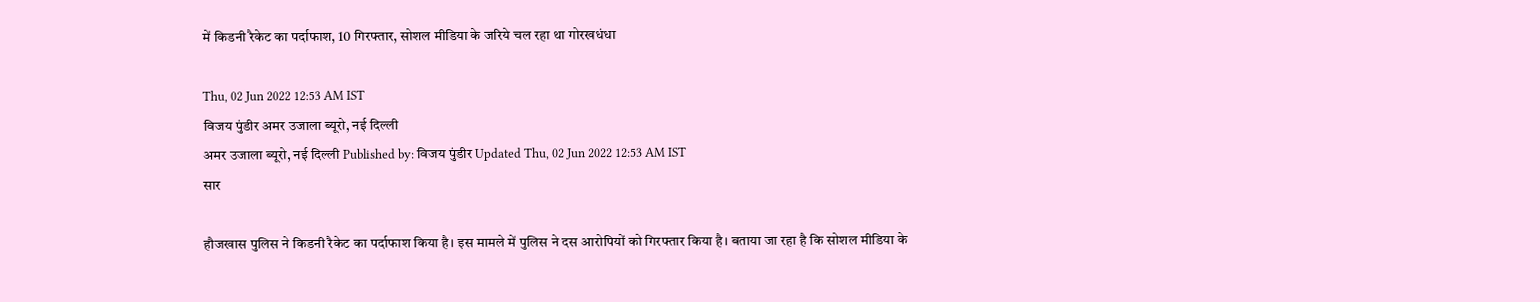में किडनी रैकेट का पर्दाफाश, 10 गिरफ्तार, सोशल मीडिया के जरिये चल रहा था गोरखधंधा

Thu, 02 Jun 2022 12:53 AM IST
विजय पुंडीर अमर उजाला ब्यूरो, नई दिल्ली
अमर उजाला ब्यूरो, नई दिल्ली Published by: विजय पुंडीर Updated Thu, 02 Jun 2022 12:53 AM IST
सार

हौजखास पुलिस ने किडनी रैकेट का पर्दाफाश किया है। इस मामले में पुलिस ने दस आरोपियों को गिरफ्तार किया है। बताया जा रहा है कि सोशल मीडिया के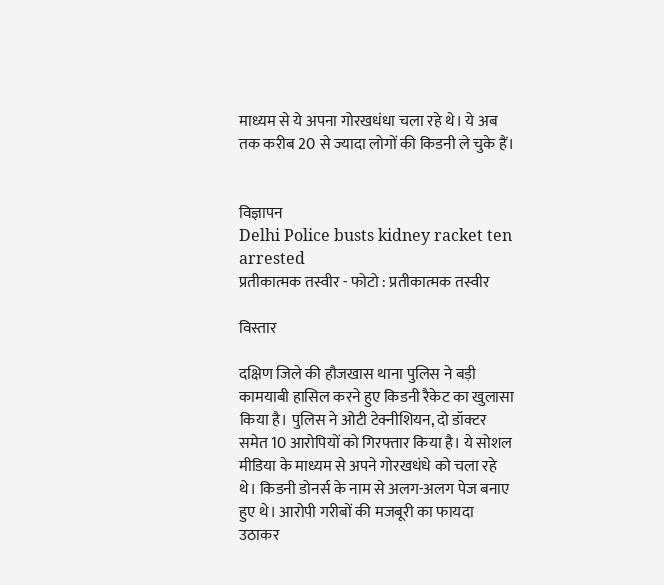माध्यम से ये अपना गोरखधंधा चला रहे थे। ये अब तक करीब 20 से ज्यादा लोगों की किडनी ले चुके हैं।


विज्ञापन
Delhi Police busts kidney racket ten arrested
प्रतीकात्मक तस्वीर - फोटो : प्रतीकात्मक तस्वीर

विस्तार

दक्षिण जिले की हौजखास थाना पुलिस ने बड़ी कामयाबी हासिल करने हुए किडनी रैकेट का खुलासा किया है। पुलिस ने ओटी टेक्नीशियन, दो डॉक्टर समेत 10 आरोपियों को गिरफ्तार किया है। ये सोशल मीडिया के माध्यम से अपने गोरखधंधे को चला रहे थे। किडनी डोनर्स के नाम से अलग-अलग पेज बनाए हुए थे। आरोपी गरीबों की मजबूरी का फायदा उठाकर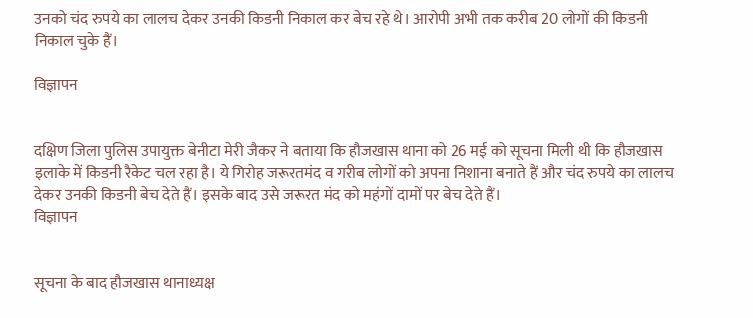उनको चंद रुपये का लालच देकर उनकी किडनी निकाल कर बेच रहे थे। आरोपी अभी तक करीब 20 लोगों की किडनी निकाल चुके हैं।

विज्ञापन


दक्षिण जिला पुलिस उपायुक्त बेनीटा मेरी जैकर ने बताया कि हौजखास थाना को 26 मई को सूचना मिली थी कि हौजखास इलाके में किडनी रैकेट चल रहा है। ये गिरोह जरूरतमंद व गरीब लोगों को अपना निशाना बनाते हैं और चंद रुपये का लालच देकर उनकी किडनी बेच देते हैं। इसके बाद उसे जरूरत मंद को महंगों दामों पर बेच देते हैं।
विज्ञापन


सूचना के बाद हौजखास थानाध्यक्ष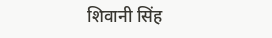शिवानी सिंह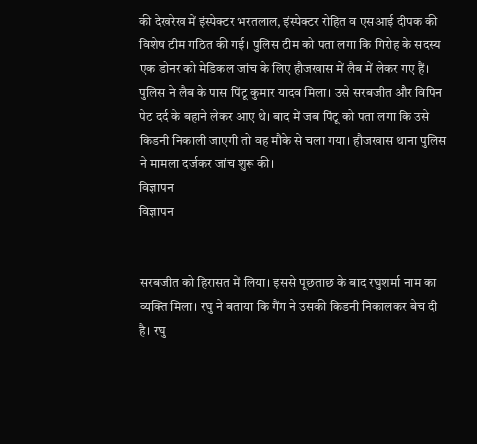की देखरेख में इंस्पेक्टर भरतलाल, इंस्पेक्टर रोहित व एसआई दीपक की विशेष टीम गठित की गई। पुलिस टीम को पता लगा कि गिरोह के सदस्य एक डोनर को मेडिकल जांच के लिए हौजखास में लैब में लेकर गए हैं। पुलिस ने लैब के पास पिंटू कुमार यादव मिला। उसे सरबजीत और विपिन पेट दर्द के बहाने लेकर आए थे। बाद में जब पिंटू को पता लगा कि उसे किडनी निकाली जाएगी तो वह मौके से चला गया। हौजखास थाना पुलिस ने मामला दर्जकर जांच शुरू की।
विज्ञापन
विज्ञापन


सरबजीत को हिरासत में लिया। इससे पूछताछ के बाद रघुशर्मा नाम का व्यक्ति मिला। रघु ने बताया कि गैंग ने उसकी किडनी निकालकर बेच दी है। रघु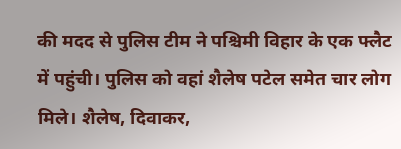की मदद से पुलिस टीम ने पश्चिमी विहार के एक फ्लैट में पहुंची। पुलिस को वहां शैलेष पटेल समेत चार लोग मिले। शैलेष, दिवाकर,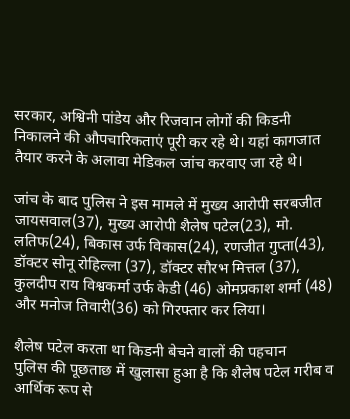सरकार, अश्विनी पांडेय और रिजवान लोगों की किडनी निकालने की औपचारिकताएं पूरी कर रहे थे। यहां कागजात तैयार करने के अलावा मेडिकल जांच करवाए जा रहे थे।

जांच के बाद पुलिस ने इस मामले में मुख्य आरोपी सरबजीत जायसवाल(37), मुख्य आरोपी शैलेष पटेल(23), मो. लतिफ(24), बिकास उर्फ विकास(24), रणजीत गुप्ता(43), डॉक्टर सोनू रोहिल्ला (37), डॉक्टर सौरभ मित्तल (37), कुलदीप राय विश्वकर्मा उर्फ केडी (46) ओमप्रकाश शर्मा (48) और मनोज तिवारी(36) को गिरफ्तार कर लिया।

शैलेष पटेल करता था किडनी बेचने वालों की पहचान
पुलिस की पूछताछ में खुलासा हुआ है कि शैलेष पटेल गरीब व आर्थिक रूप से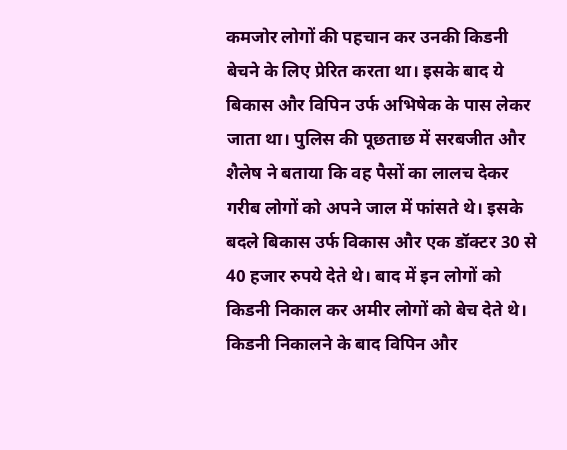कमजोर लोगों की पहचान कर उनकी किडनी बेचने के लिए प्रेरित करता था। इसके बाद ये बिकास और विपिन उर्फ अभिषेक के पास लेकर जाता था। पुलिस की पूछताछ में सरबजीत और शैलेष ने बताया कि वह पैसों का लालच देकर गरीब लोगों को अपने जाल में फांसते थे। इसके बदले बिकास उर्फ विकास और एक डॉक्टर 30 से 40 हजार रुपये देते थे। बाद में इन लोगों को किडनी निकाल कर अमीर लोगों को बेच देते थे। किडनी निकालने के बाद विपिन और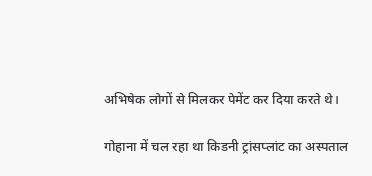अभिषेक लोगों से मिलकर पेमेंट कर दिया करते थे।

गोहाना में चल रहा था किडनी ट्रांसप्लांट का अस्पताल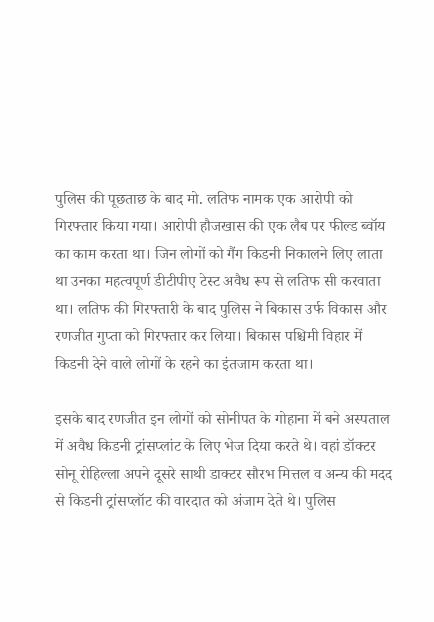पुलिस की पूछताछ के बाद मो. लतिफ नामक एक आरोपी को गिरफ्तार किया गया। आरोपी हौजखास की एक लैब पर फील्ड ब्वॉय का काम करता था। जिन लोगों को गैंग किडनी निकालने लिए लाता था उनका महत्वपूर्ण डीटीपीए टेस्ट अवैध रूप से लतिफ सी करवाता था। लतिफ की गिरफ्तारी के बाद पुलिस ने बिकास उर्फ विकास और रणजीत गुप्ता को गिरफ्तार कर लिया। बिकास पश्चिमी विहार में किडनी देने वाले लोगों के रहने का इंतजाम करता था।

इसके बाद रणजीत इन लोगों को सोनीपत के गोहाना में बने अस्पताल में अवैध किडनी ट्रांसप्लांट के लिए भेज दिया करते थे। वहां डॉक्टर सोनू रोहिल्ला अपने दूसरे साथी डाक्टर सौरभ मित्तल व अन्य की मदद से किडनी ट्रांसप्लॉट की वारदात को अंजाम देते थे। पुलिस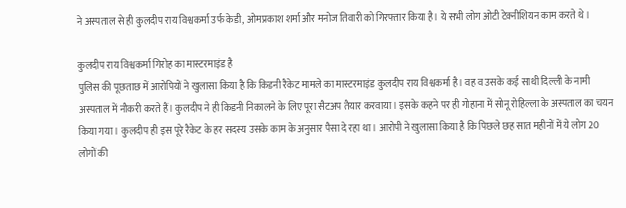ने अस्पताल से ही कुलदीप राय विश्वकर्मा उर्फ केडी, ओमप्रकाश शर्मा और मनोज तिवारी को गिरफ्तार किया है। ये सभी लोग ओटी टेक्नीशियन काम करते थे।

कुलदीप राय विश्वकर्मा गिरोह का मास्टरमाइंड है
पुलिस की पूछताछ में आरोपियों ने खुलासा किया है कि किडनी रैकेट मामले का मास्टरमाइंड कुलदीप राय विश्वकर्मा है। वह व उसके कई साथी दिल्ली के नामी अस्पताल में नौकरी करते हैं। कुलदीप ने ही किडनी निकालने के लिए पूरा सैटअप तैयार करवाया। इसके कहने पर ही गोहाना में सोनू रोहिल्ला के अस्पताल का चयन किया गया। कुलदीप ही इस पूरे रैकेट के हर सदस्य उसके काम के अनुसार पैसा दे रहा था। आरोपी ने खुलासा किया है कि पिछले छह सात महीनों में ये लोग 20 लोगों की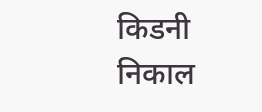किडनी निकाल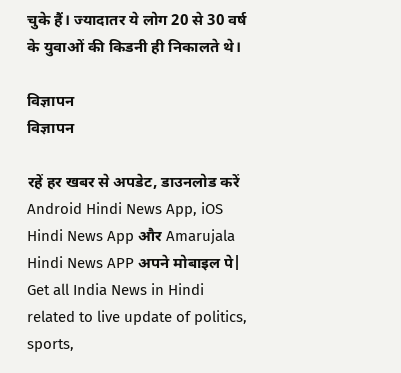चुके हैं। ज्यादातर ये लोग 20 से 30 वर्ष के युवाओं की किडनी ही निकालते थे।

विज्ञापन
विज्ञापन

रहें हर खबर से अपडेट, डाउनलोड करें Android Hindi News App, iOS Hindi News App और Amarujala Hindi News APP अपने मोबाइल पे|
Get all India News in Hindi related to live update of politics, sports,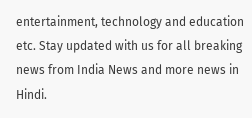entertainment, technology and education etc. Stay updated with us for all breaking news from India News and more news in Hindi.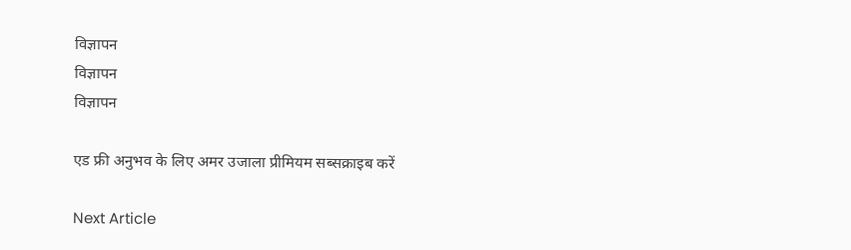विज्ञापन
विज्ञापन
विज्ञापन

एड फ्री अनुभव के लिए अमर उजाला प्रीमियम सब्सक्राइब करें

Next Article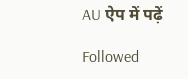AU ऐप में पढ़ें

Followed